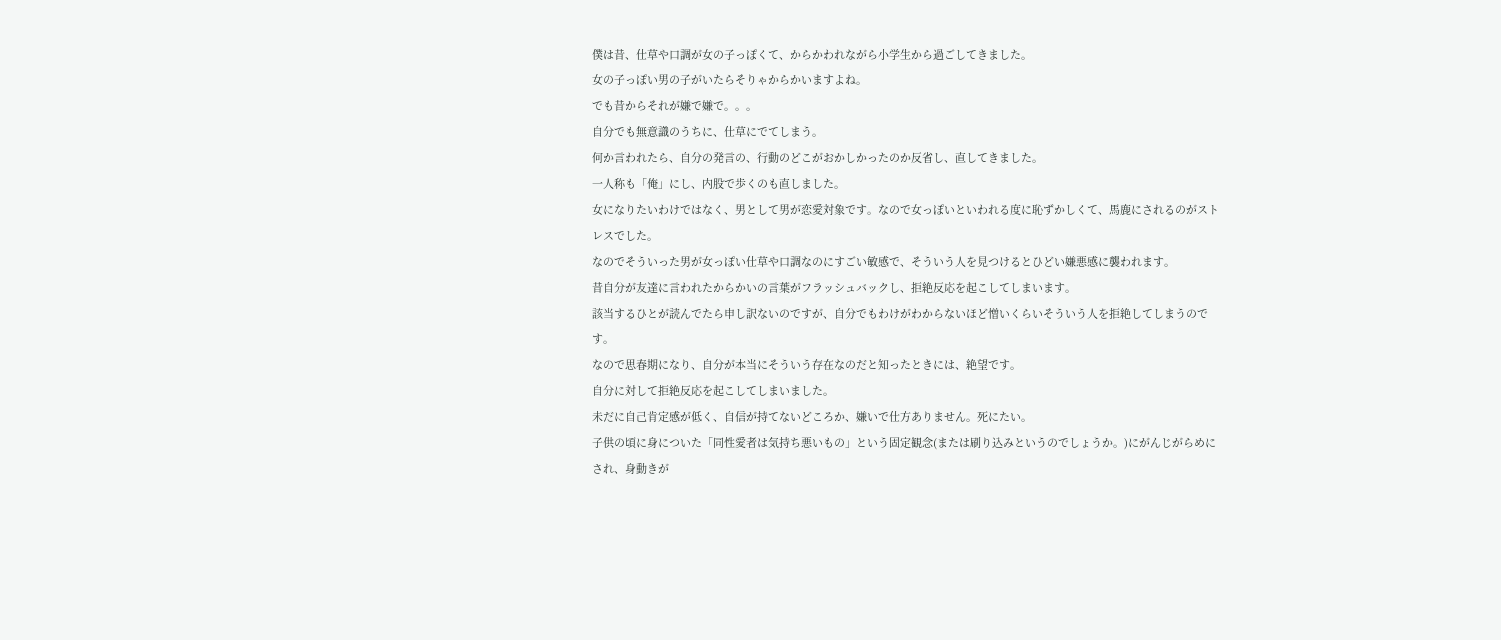僕は昔、仕草や口調が女の子っぽくて、からかわれながら小学生から過ごしてきました。
女の子っぽい男の子がいたらそりゃからかいますよね。
でも昔からそれが嫌で嫌で。。。
自分でも無意識のうちに、仕草にでてしまう。
何か言われたら、自分の発言の、行動のどこがおかしかったのか反省し、直してきました。
一人称も「俺」にし、内股で歩くのも直しました。
女になりたいわけではなく、男として男が恋愛対象です。なので女っぽいといわれる度に恥ずかしくて、馬鹿にされるのがストレスでした。
なのでそういった男が女っぽい仕草や口調なのにすごい敏感で、そういう人を見つけるとひどい嫌悪感に襲われます。
昔自分が友達に言われたからかいの言葉がフラッシュバックし、拒絶反応を起こしてしまいます。
該当するひとが読んでたら申し訳ないのですが、自分でもわけがわからないほど憎いくらいそういう人を拒絶してしまうのです。
なので思春期になり、自分が本当にそういう存在なのだと知ったときには、絶望です。
自分に対して拒絶反応を起こしてしまいました。
未だに自己肯定感が低く、自信が持てないどころか、嫌いで仕方ありません。死にたい。
子供の頃に身についた「同性愛者は気持ち悪いもの」という固定観念(または刷り込みというのでしょうか。)にがんじがらめにされ、身動きが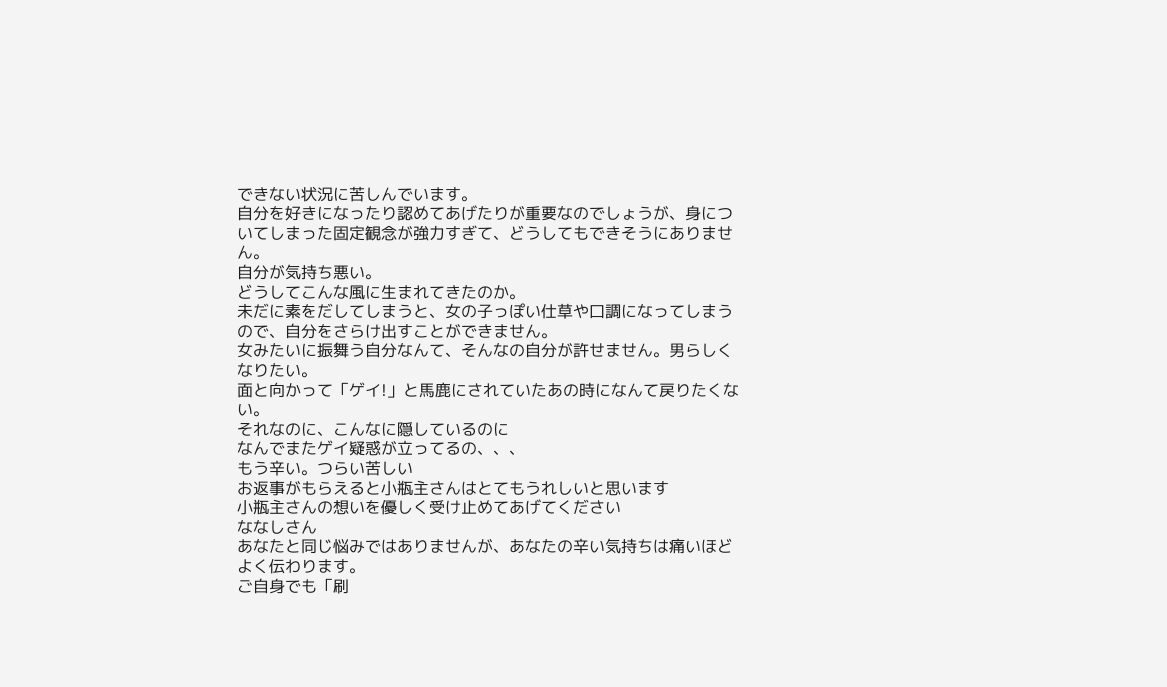できない状況に苦しんでいます。
自分を好きになったり認めてあげたりが重要なのでしょうが、身についてしまった固定観念が強力すぎて、どうしてもできそうにありません。
自分が気持ち悪い。
どうしてこんな風に生まれてきたのか。
未だに素をだしてしまうと、女の子っぽい仕草や口調になってしまうので、自分をさらけ出すことができません。
女みたいに振舞う自分なんて、そんなの自分が許せません。男らしくなりたい。
面と向かって「ゲイ!」と馬鹿にされていたあの時になんて戻りたくない。
それなのに、こんなに隠しているのに
なんでまたゲイ疑惑が立ってるの、、、
もう辛い。つらい苦しい
お返事がもらえると小瓶主さんはとてもうれしいと思います
小瓶主さんの想いを優しく受け止めてあげてください
ななしさん
あなたと同じ悩みではありませんが、あなたの辛い気持ちは痛いほどよく伝わります。
ご自身でも「刷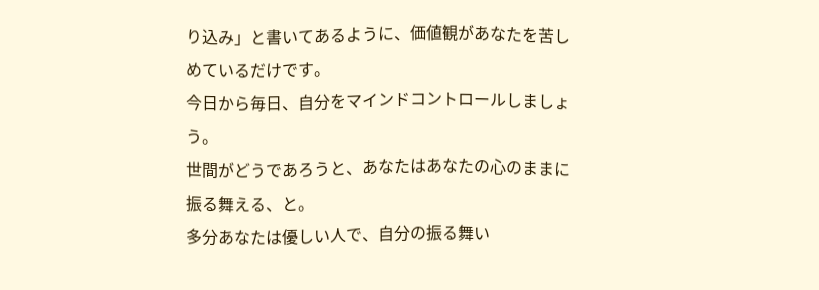り込み」と書いてあるように、価値観があなたを苦しめているだけです。
今日から毎日、自分をマインドコントロールしましょう。
世間がどうであろうと、あなたはあなたの心のままに振る舞える、と。
多分あなたは優しい人で、自分の振る舞い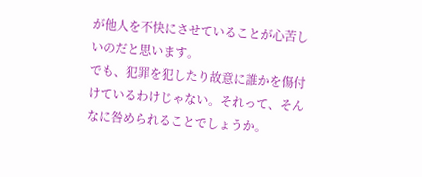が他人を不快にさせていることが心苦しいのだと思います。
でも、犯罪を犯したり故意に誰かを傷付けているわけじゃない。それって、そんなに咎められることでしょうか。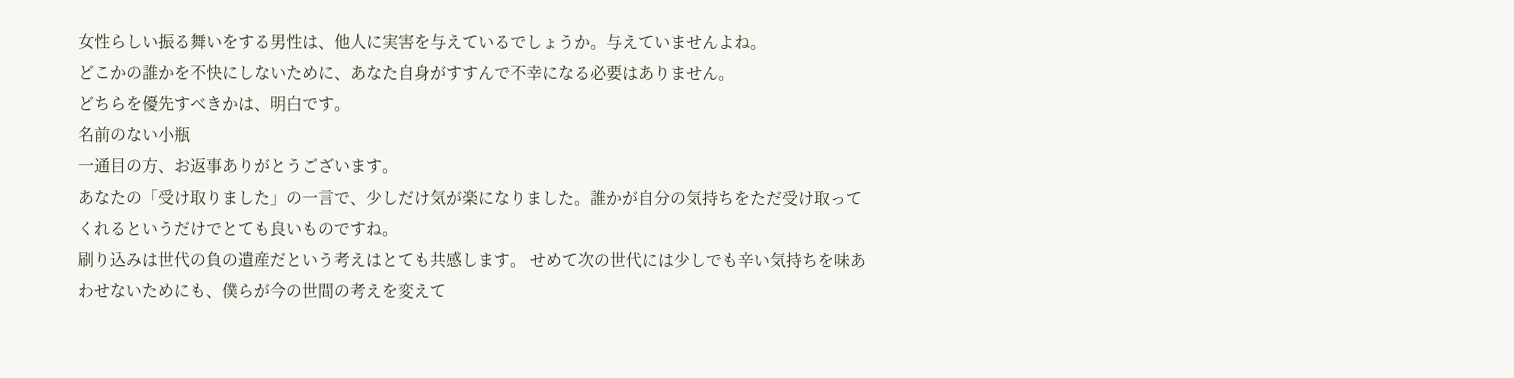女性らしい振る舞いをする男性は、他人に実害を与えているでしょうか。与えていませんよね。
どこかの誰かを不快にしないために、あなた自身がすすんで不幸になる必要はありません。
どちらを優先すべきかは、明白です。
名前のない小瓶
一通目の方、お返事ありがとうございます。
あなたの「受け取りました」の一言で、少しだけ気が楽になりました。誰かが自分の気持ちをただ受け取ってくれるというだけでとても良いものですね。
刷り込みは世代の負の遺産だという考えはとても共感します。 せめて次の世代には少しでも辛い気持ちを味あわせないためにも、僕らが今の世間の考えを変えて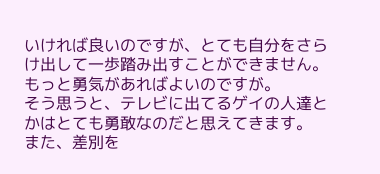いければ良いのですが、とても自分をさらけ出して一歩踏み出すことができません。 もっと勇気があればよいのですが。
そう思うと、テレビに出てるゲイの人達とかはとても勇敢なのだと思えてきます。
また、差別を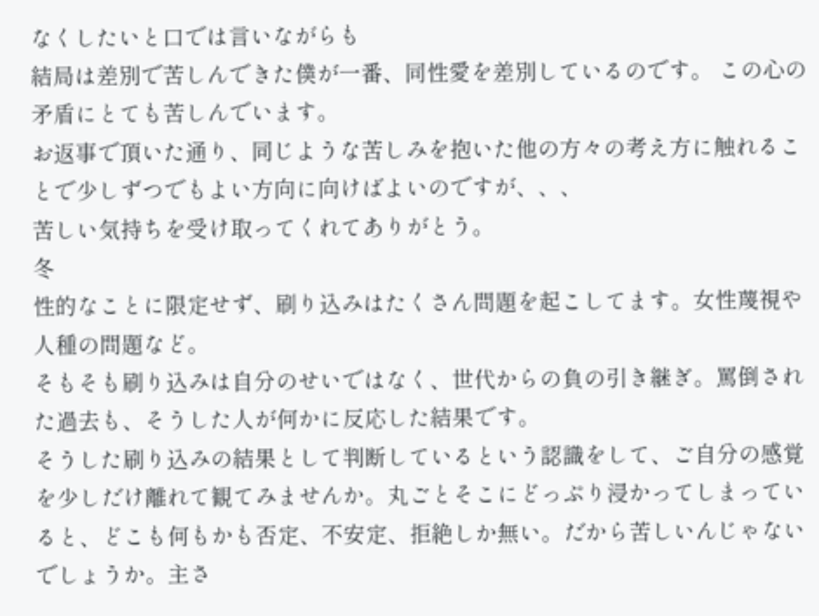なくしたいと口では言いながらも
結局は差別で苦しんできた僕が一番、同性愛を差別しているのです。 この心の矛盾にとても苦しんでいます。
お返事で頂いた通り、同じような苦しみを抱いた他の方々の考え方に触れることで少しずつでもよい方向に向けばよいのですが、、、
苦しい気持ちを受け取ってくれてありがとう。
冬
性的なことに限定せず、刷り込みはたくさん問題を起こしてます。女性蔑視や人種の問題など。
そもそも刷り込みは自分のせいではなく、世代からの負の引き継ぎ。罵倒された過去も、そうした人が何かに反応した結果です。
そうした刷り込みの結果として判断しているという認識をして、ご自分の感覚を少しだけ離れて観てみませんか。丸ごとそこにどっぷり浸かってしまっていると、どこも何もかも否定、不安定、拒絶しか無い。だから苦しいんじゃないでしょうか。主さ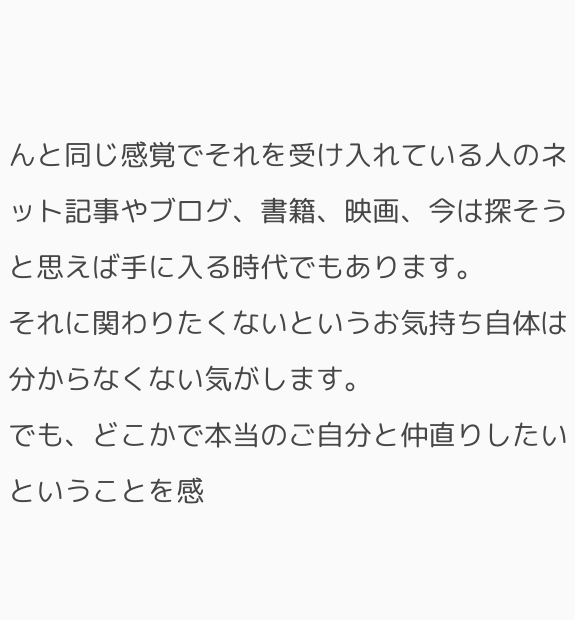んと同じ感覚でそれを受け入れている人のネット記事やブログ、書籍、映画、今は探そうと思えば手に入る時代でもあります。
それに関わりたくないというお気持ち自体は分からなくない気がします。
でも、どこかで本当のご自分と仲直りしたいということを感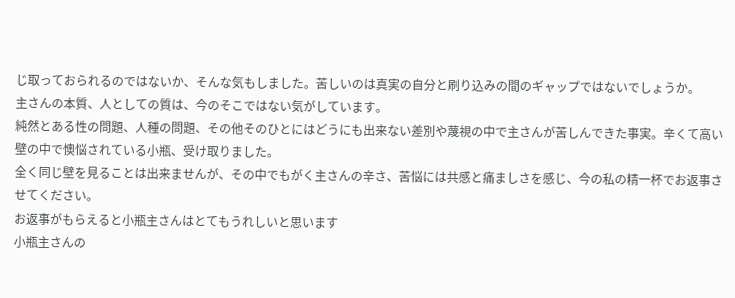じ取っておられるのではないか、そんな気もしました。苦しいのは真実の自分と刷り込みの間のギャップではないでしょうか。
主さんの本質、人としての質は、今のそこではない気がしています。
純然とある性の問題、人種の問題、その他そのひとにはどうにも出来ない差別や蔑視の中で主さんが苦しんできた事実。辛くて高い壁の中で懊悩されている小瓶、受け取りました。
全く同じ壁を見ることは出来ませんが、その中でもがく主さんの辛さ、苦悩には共感と痛ましさを感じ、今の私の精一杯でお返事させてください。
お返事がもらえると小瓶主さんはとてもうれしいと思います
小瓶主さんの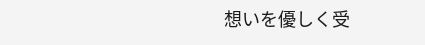想いを優しく受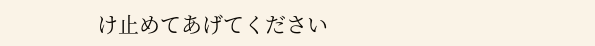け止めてあげてください